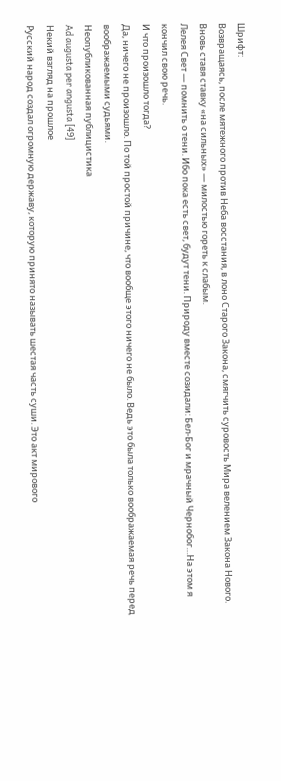Шрифт:
Возвращаясь, после мятежного против Неба восстания, в лоно Старого Закона, смягчить суровость Мира велением Закона Нового. Вновь ставя ставку «на сильных» — милостью гореть к слабым.
Лелея Свет — помнить о тени. Ибо пока есть свет, будут тени. Природу вместе созидали: Бел-Бог и мрачный Чернобог…На этом я кончил свою речь.
И что произошло тогда?
Да, ничего не произошло. По той простой причине, что вообще этого ничего не было. Ведь это была только воображаемая речь перед воображаемыми судьями.
Неопубликованная публицистика
Ad augusta per angusta [49]
Некий взгляд на прошлое
Русский народ создал огромную державу, которую принято называть шестая часть суши. Это акт мирового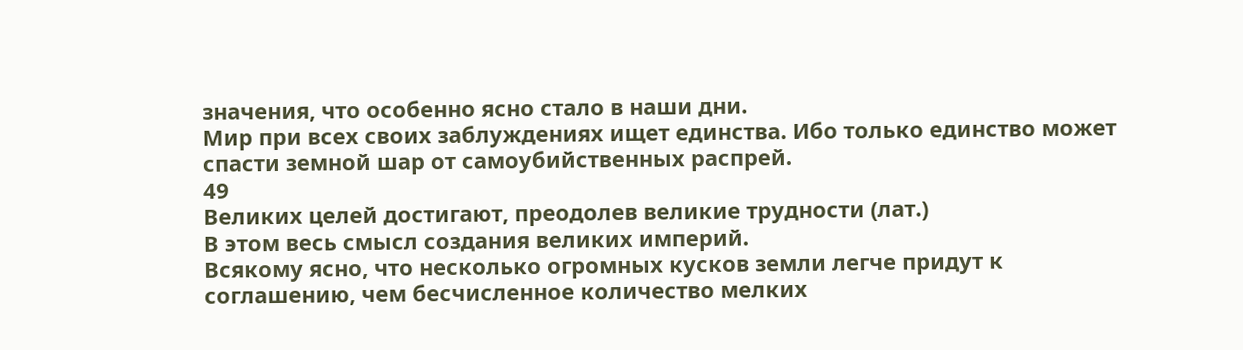значения, что особенно ясно стало в наши дни.
Мир при всех своих заблуждениях ищет единства. Ибо только единство может спасти земной шар от самоубийственных распрей.
49
Великих целей достигают, преодолев великие трудности (лат.)
В этом весь смысл создания великих империй.
Всякому ясно, что несколько огромных кусков земли легче придут к соглашению, чем бесчисленное количество мелких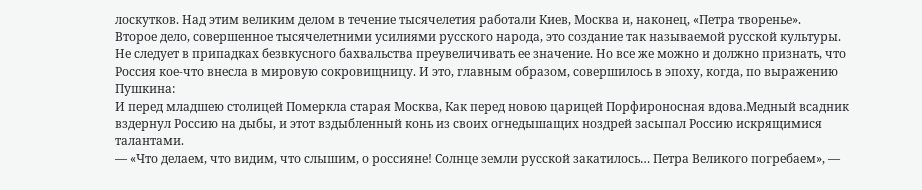лоскутков. Над этим великим делом в течение тысячелетия работали Киев, Москва и, наконец, «Петра творенье».
Второе дело, совершенное тысячелетними усилиями русского народа, это создание так называемой русской культуры.
Не следует в припадках безвкусного бахвальства преувеличивать ее значение. Но все же можно и должно признать, что Россия кое-что внесла в мировую сокровищницу. И это, главным образом, совершилось в эпоху, когда, по выражению Пушкина:
И перед младшею столицей Померкла старая Москва, Как перед новою царицей Порфироносная вдова.Медный всадник вздернул Россию на дыбы, и этот вздыбленный конь из своих огнедышащих ноздрей засыпал Россию искрящимися талантами.
— «Что делаем, что видим, что слышим, о россияне! Солнце земли русской закатилось… Петра Великого погребаем», —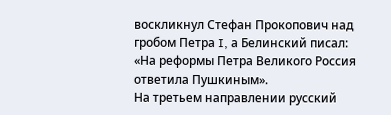воскликнул Стефан Прокопович над гробом Петра I, а Белинский писал: «На реформы Петра Великого Россия ответила Пушкиным».
На третьем направлении русский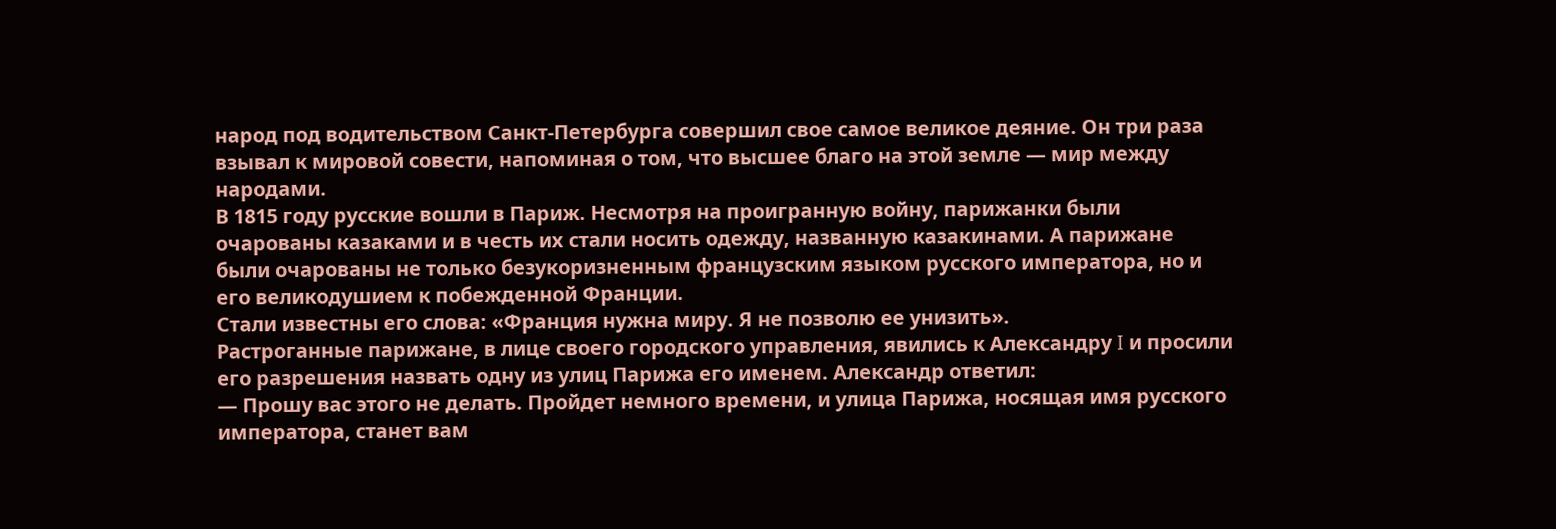народ под водительством Санкт-Петербурга совершил свое самое великое деяние. Он три раза взывал к мировой совести, напоминая о том, что высшее благо на этой земле — мир между народами.
В 1815 году русские вошли в Париж. Несмотря на проигранную войну, парижанки были очарованы казаками и в честь их стали носить одежду, названную казакинами. А парижане были очарованы не только безукоризненным французским языком русского императора, но и его великодушием к побежденной Франции.
Стали известны его слова: «Франция нужна миру. Я не позволю ее унизить».
Растроганные парижане, в лице своего городского управления, явились к Александру I и просили его разрешения назвать одну из улиц Парижа его именем. Александр ответил:
— Прошу вас этого не делать. Пройдет немного времени, и улица Парижа, носящая имя русского императора, станет вам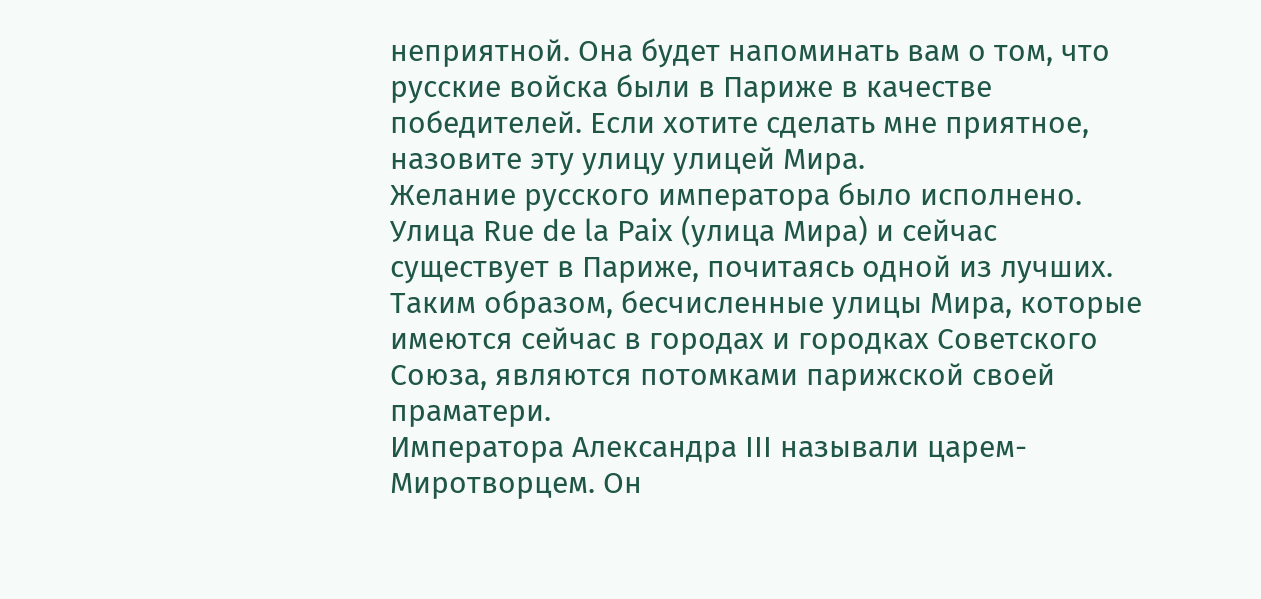неприятной. Она будет напоминать вам о том, что русские войска были в Париже в качестве победителей. Если хотите сделать мне приятное, назовите эту улицу улицей Мира.
Желание русского императора было исполнено. Улица Rue de la Paix (улица Мира) и сейчас существует в Париже, почитаясь одной из лучших. Таким образом, бесчисленные улицы Мира, которые имеются сейчас в городах и городках Советского Союза, являются потомками парижской своей праматери.
Императора Александра III называли царем-Миротворцем. Он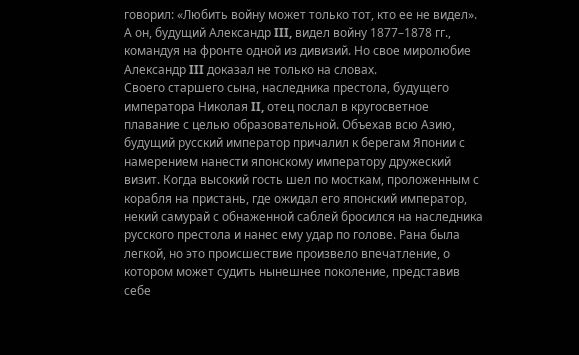говорил: «Любить войну может только тот, кто ее не видел».
А он, будущий Александр III, видел войну 1877–1878 гг., командуя на фронте одной из дивизий. Но свое миролюбие Александр III доказал не только на словах.
Своего старшего сына, наследника престола, будущего императора Николая II, отец послал в кругосветное плавание с целью образовательной. Объехав всю Азию, будущий русский император причалил к берегам Японии с намерением нанести японскому императору дружеский визит. Когда высокий гость шел по мосткам, проложенным с корабля на пристань, где ожидал его японский император, некий самурай с обнаженной саблей бросился на наследника русского престола и нанес ему удар по голове. Рана была легкой, но это происшествие произвело впечатление, о котором может судить нынешнее поколение, представив себе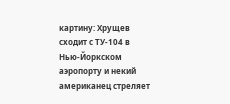картину: Хрущев сходит с ТУ-104 в Нью-Йоркском аэропорту и некий американец стреляет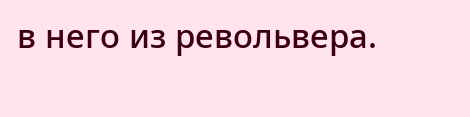в него из револьвера.